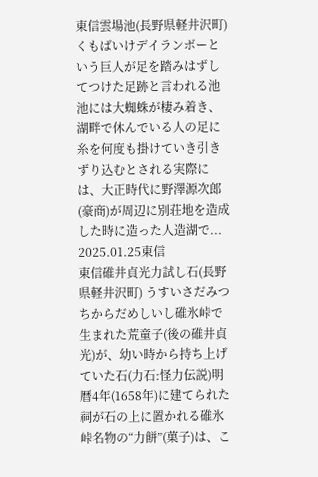東信雲場池(長野県軽井沢町) くもばいけデイランボーという巨人が足を踏みはずしてつけた足跡と言われる池池には大蜘蛛が棲み着き、湖畔で休んでいる人の足に糸を何度も掛けていき引きずり込むとされる実際には、大正時代に野澤源次郎(豪商)が周辺に別荘地を造成した時に造った人造湖で... 2025.01.25東信
東信碓井貞光力試し石(長野県軽井沢町) うすいさだみつちからだめしいし碓氷峠で生まれた荒童子(後の碓井貞光)が、幼い時から持ち上げていた石(力石:怪力伝説)明暦4年(1658年)に建てられた祠が石の上に置かれる碓氷峠名物の“力餅”(菓子)は、こ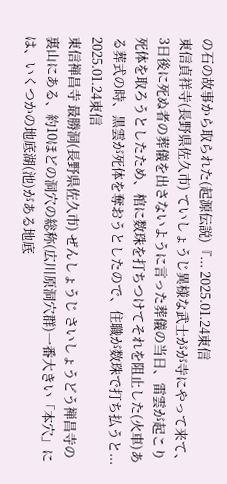の石の故事から取られた(起源伝説)『... 2025.01.24東信
東信貞祥寺(長野県佐久市) ていしょうじ異様な武士がが寺にやって来て、3日後に死ぬ者の葬儀を出さないように言った葬儀の当日、雷雲が起こり死体を取ろうとしたため、棺に数珠を打ちつけてそれを阻止した(火車)ある葬式の時、黒雲が死体を奪おうとしたので、住職が数珠で打ち払うと... 2025.01.24東信
東信禅昌寺 最勝洞(長野県佐久市) ぜんしょうじ さいしょうどう禅昌寺の裏山にある、約10ほどの洞穴の総称(広川原洞穴群)一番大きい「本穴」には、いくつかの地底湖(池)がある地底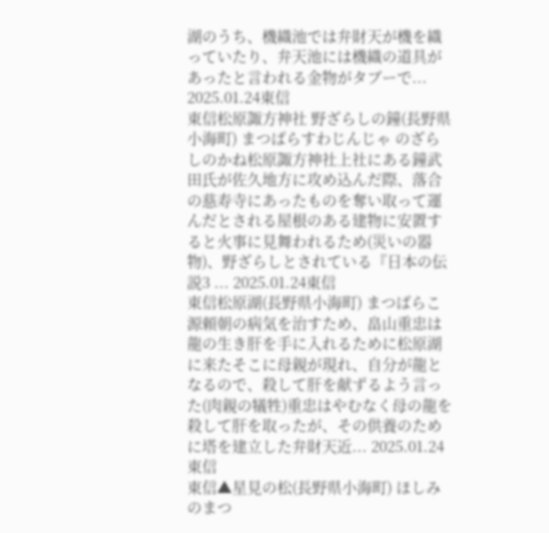湖のうち、機織池では弁財天が機を織っていたり、弁天池には機織の道具があったと言われる金物がタブーで... 2025.01.24東信
東信松原諏方神社 野ざらしの鐘(長野県小海町) まつばらすわじんじゃ のざらしのかね松原諏方神社上社にある鐘武田氏が佐久地方に攻め込んだ際、落合の慈寿寺にあったものを奪い取って運んだとされる屋根のある建物に安置すると火事に見舞われるため(災いの器物)、野ざらしとされている『日本の伝説3 ... 2025.01.24東信
東信松原湖(長野県小海町) まつばらこ源頼朝の病気を治すため、畠山重忠は龍の生き肝を手に入れるために松原湖に来たそこに母親が現れ、自分が龍となるので、殺して肝を献ずるよう言った(肉親の犠牲)重忠はやむなく母の龍を殺して肝を取ったが、その供養のために塔を建立した弁財天近... 2025.01.24東信
東信▲星見の松(長野県小海町) ほしみのまつ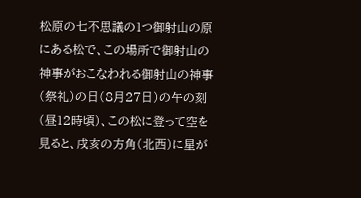松原の七不思議の1つ御射山の原にある松で、この場所で御射山の神事がおこなわれる御射山の神事(祭礼)の日(8月27日)の午の刻(昼12時頃)、この松に登って空を見ると、戌亥の方角(北西)に星が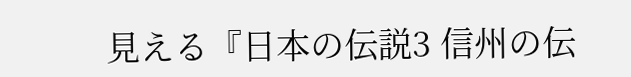見える『日本の伝説3 信州の伝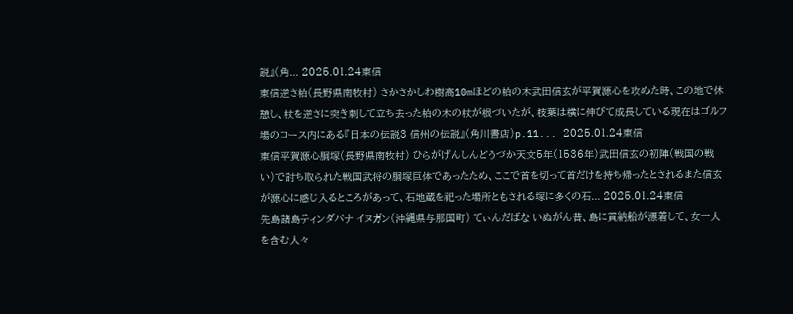説』(角... 2025.01.24東信
東信逆さ柏(長野県南牧村) さかさかしわ樹高10mほどの柏の木武田信玄が平賀源心を攻めた時、この地で休憩し、杖を逆さに突き刺して立ち去った柏の木の杖が根づいたが、枝葉は横に伸びて成長している現在はゴルフ場のコース内にある『日本の伝説3 信州の伝説』(角川書店)p.11... 2025.01.24東信
東信平賀源心胴塚(長野県南牧村) ひらがげんしんどうづか天文5年(1536年)武田信玄の初陣(戦国の戦い)で討ち取られた戦国武将の胴塚巨体であったため、ここで首を切って首だけを持ち帰ったとされるまた信玄が源心に感じ入るところがあって、石地蔵を祀った場所ともされる塚に多くの石... 2025.01.24東信
先島諸島ティンダバナ イヌガン(沖縄県与那国町) てぃんだばな いぬがん昔、島に貢納船が漂着して、女一人を含む人々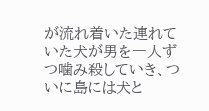が流れ着いた連れていた犬が男を一人ずつ噛み殺していき、ついに島には犬と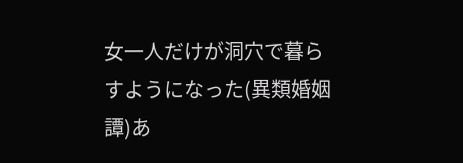女一人だけが洞穴で暮らすようになった(異類婚姻譚)あ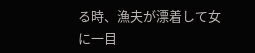る時、漁夫が漂着して女に一目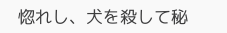惚れし、犬を殺して秘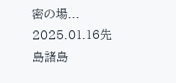密の場... 2025.01.16先島諸島